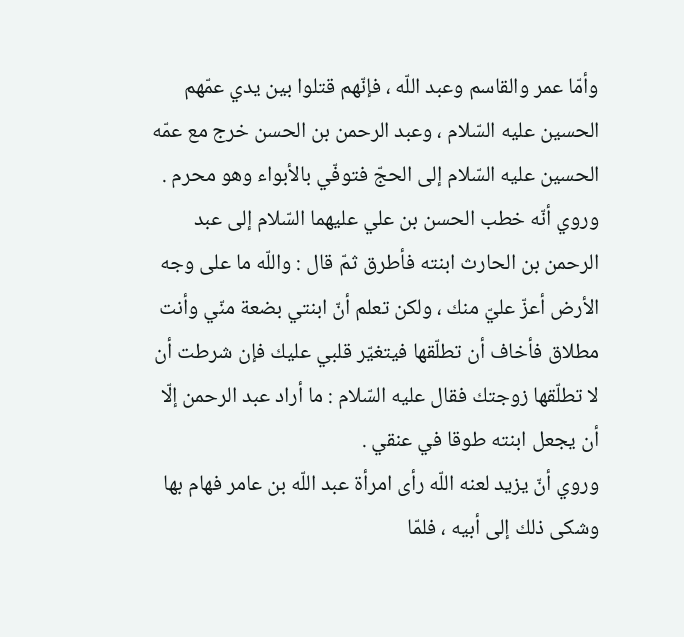وأمّا عمر والقاسم وعبد اللّه ، فإنّهم قتلوا بين يدي عمّهم الحسين عليه السّلام ، وعبد الرحمن بن الحسن خرج مع عمّه الحسين عليه السّلام إلى الحجّ فتوفّي بالأبواء وهو محرم .
وروي أنّه خطب الحسن بن علي عليهما السّلام إلى عبد الرحمن بن الحارث ابنته فأطرق ثمّ قال : واللّه ما على وجه الأرض أعزّ عليّ منك ، ولكن تعلم أنّ ابنتي بضعة منّي وأنت مطلاق فأخاف أن تطلّقها فيتغيّر قلبي عليك فإن شرطت أن لا تطلّقها زوجتك فقال عليه السّلام : ما أراد عبد الرحمن إلّا أن يجعل ابنته طوقا في عنقي .
وروي أنّ يزيد لعنه اللّه رأى امرأة عبد اللّه بن عامر فهام بها وشكى ذلك إلى أبيه ، فلمّا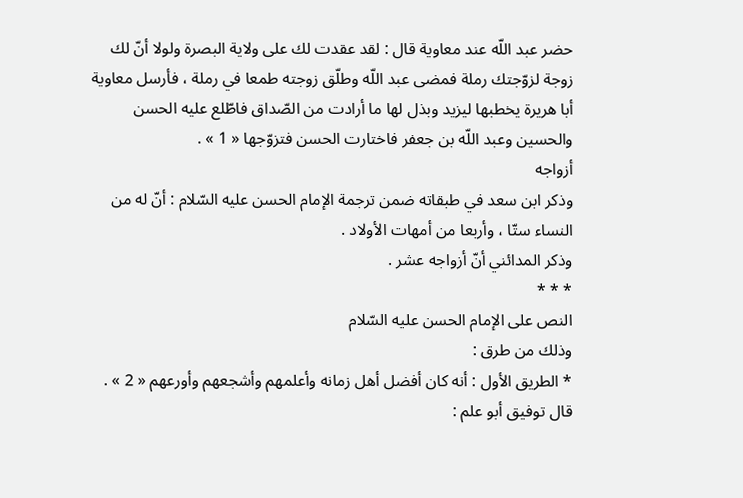حضر عبد اللّه عند معاوية قال : لقد عقدت لك على ولاية البصرة ولولا أنّ لك زوجة لزوّجتك رملة فمضى عبد اللّه وطلّق زوجته طمعا في رملة ، فأرسل معاوية أبا هريرة يخطبها ليزيد وبذل لها ما أرادت من الصّداق فاطّلع عليه الحسن والحسين وعبد اللّه بن جعفر فاختارت الحسن فتزوّجها « 1 » .
أزواجه
وذكر ابن سعد في طبقاته ضمن ترجمة الإمام الحسن عليه السّلام : أنّ له من النساء ستّا ، وأربعا من أمهات الأولاد .
وذكر المدائني أنّ أزواجه عشر .
* * *
النص على الإمام الحسن عليه السّلام
وذلك من طرق :
* الطريق الأول : أنه كان أفضل أهل زمانه وأعلمهم وأشجعهم وأورعهم « 2 » .
قال توفيق أبو علم :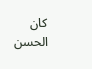كان الحسن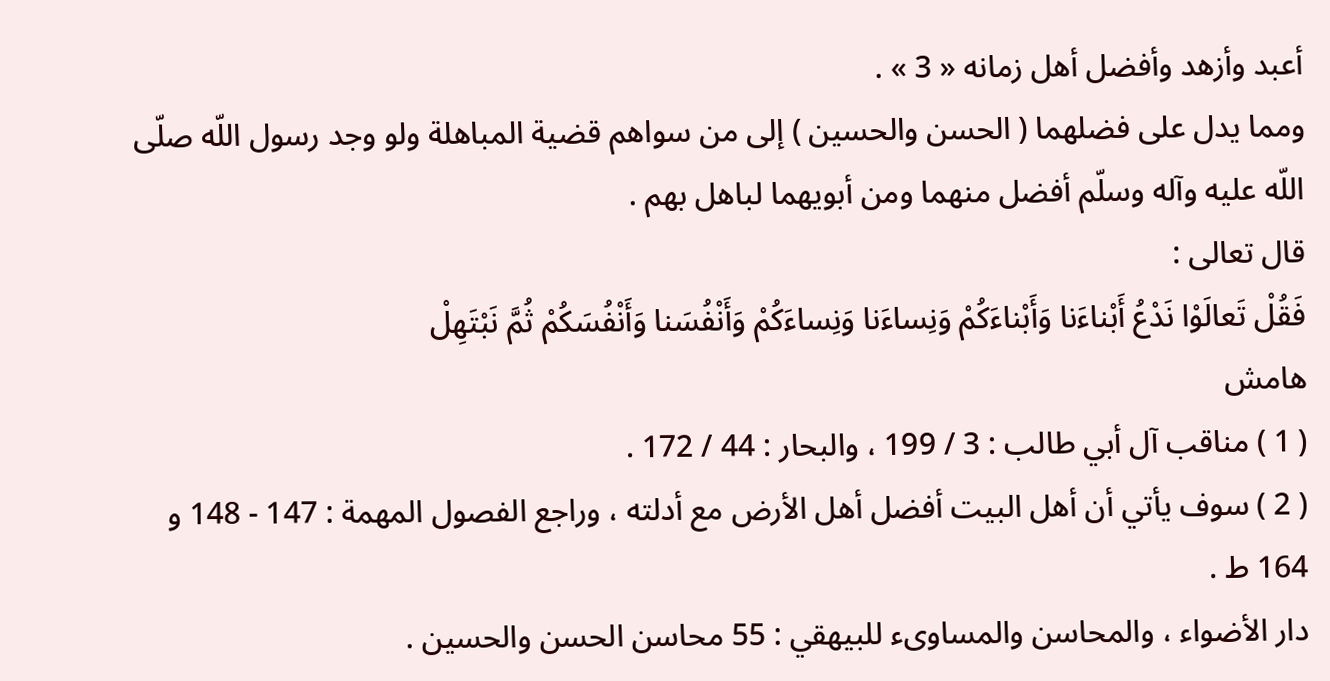أعبد وأزهد وأفضل أهل زمانه « 3 » .
ومما يدل على فضلهما ( الحسن والحسين ) إلى من سواهم قضية المباهلة ولو وجد رسول اللّه صلّى اللّه عليه وآله وسلّم أفضل منهما ومن أبويهما لباهل بهم .
قال تعالى :
فَقُلْ تَعالَوْا نَدْعُ أَبْناءَنا وَأَبْناءَكُمْ وَنِساءَنا وَنِساءَكُمْ وَأَنْفُسَنا وَأَنْفُسَكُمْ ثُمَّ نَبْتَهِلْ
هامش
( 1 ) مناقب آل أبي طالب : 3 / 199 ، والبحار : 44 / 172 .
( 2 ) سوف يأتي أن أهل البيت أفضل أهل الأرض مع أدلته ، وراجع الفصول المهمة : 147 - 148 و 164 ط .
دار الأضواء ، والمحاسن والمساوىء للبيهقي : 55 محاسن الحسن والحسين .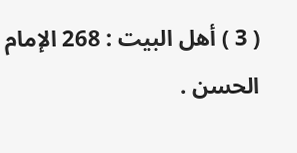( 3 ) أهل البيت : 268 الإمام الحسن .